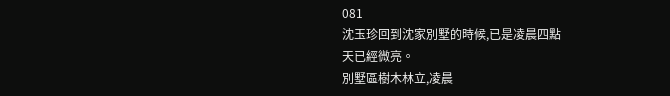081
沈玉珍回到沈家別墅的時候,已是凌晨四點
天已經微亮。
別墅區樹木林立,凌晨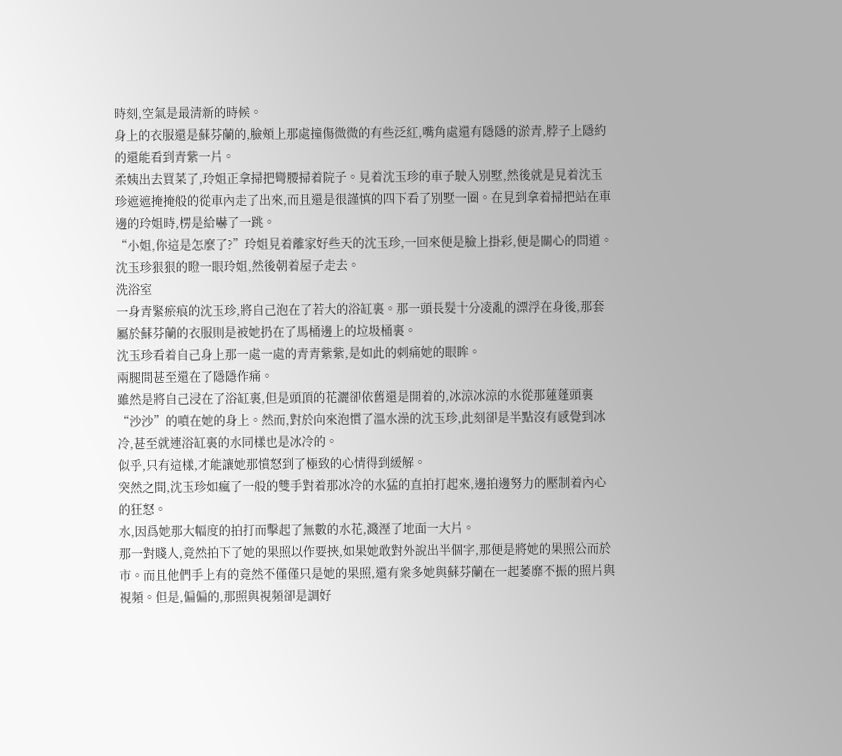時刻,空氣是最清新的時候。
身上的衣服還是蘇芬蘭的,臉頰上那處撞傷微微的有些泛紅,嘴角處還有隱隱的淤青,脖子上隱約的還能看到青紫一片。
柔姨出去買菜了,玲姐正拿掃把彎腰掃着院子。見着沈玉珍的車子駛入別墅,然後就是見着沈玉珍遮遮掩掩般的從車內走了出來,而且還是很謹慎的四下看了別墅一圈。在見到拿着掃把站在車邊的玲姐時,楞是給嚇了一跳。
“小姐,你這是怎麼了?”玲姐見着離家好些天的沈玉珍,一回來便是臉上掛彩,便是關心的問道。
沈玉珍狠狠的瞪一眼玲姐,然後朝着屋子走去。
洗浴室
一身青緊瘀痕的沈玉珍,將自己泡在了若大的浴缸裏。那一頭長髮十分凌亂的漂浮在身後,那套屬於蘇芬蘭的衣服則是被她扔在了馬桶邊上的垃圾桶裏。
沈玉珍看着自己身上那一處一處的青青紫紫,是如此的刺痛她的眼眸。
兩腿間甚至還在了隱隱作痛。
雖然是將自己浸在了浴缸裏,但是頭頂的花灑卻依舊還是開着的,冰涼冰涼的水從那蓮蓬頭裏“沙沙”的噴在她的身上。然而,對於向來泡慣了溫水澡的沈玉珍,此刻卻是半點沒有感覺到冰冷,甚至就連浴缸裏的水同樣也是冰冷的。
似乎,只有這樣,才能讓她那憤怒到了極致的心情得到緩解。
突然之間,沈玉珍如瘋了一般的雙手對着那冰冷的水猛的直拍打起來,邊拍邊努力的壓制着內心的狂怒。
水,因爲她那大幅度的拍打而擊起了無數的水花,濺溼了地面一大片。
那一對賤人,竟然拍下了她的果照以作要挾,如果她敢對外說出半個字,那便是將她的果照公而於市。而且他們手上有的竟然不僅僅只是她的果照,還有衆多她與蘇芬蘭在一起萎靡不振的照片與視頻。但是,偏偏的,那照與視頻卻是調好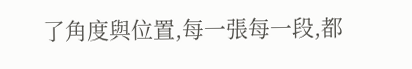了角度與位置,每一張每一段,都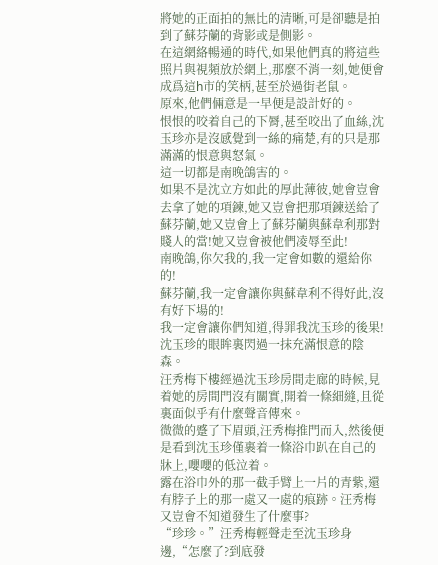將她的正面拍的無比的清晰,可是卻聽是拍到了蘇芬蘭的背影或是側影。
在這網絡暢通的時代,如果他們真的將這些照片與視頻放於網上,那麼不消一刻,她便會成爲這h市的笑柄,甚至於過街老鼠。
原來,他們倆意是一早便是設計好的。
恨恨的咬着自己的下脣,甚至咬出了血絲,沈玉珍亦是沒感覺到一絲的痛楚,有的只是那滿滿的恨意與怒氣。
這一切都是南晚鴿害的。
如果不是沈立方如此的厚此薄彼,她會豈會去拿了她的項鍊,她又豈會把那項鍊送給了蘇芬蘭,她又豈會上了蘇芬蘭與蘇韋利那對賤人的當!她又豈會被他們凌辱至此!
南晚鴿,你欠我的,我一定會如數的還給你的!
蘇芬蘭,我一定會讓你與蘇韋利不得好此,沒有好下場的!
我一定會讓你們知道,得罪我沈玉珍的後果!
沈玉珍的眼眸裏閃過一抹充滿恨意的陰森。
汪秀梅下樓經過沈玉珍房間走廊的時候,見着她的房間門沒有關實,開着一條細縫,且從裏面似乎有什麼聲音傳來。
微微的蹙了下眉頭,汪秀梅推門而入,然後便是看到沈玉珍僅裹着一條浴巾趴在自己的牀上,嚶嚶的低泣着。
露在浴巾外的那一截手臂上一片的青紫,還有脖子上的那一處又一處的痕跡。汪秀梅又豈會不知道發生了什麼事?
“珍珍。”汪秀梅輕聲走至沈玉珍身邊,“怎麼了?到底發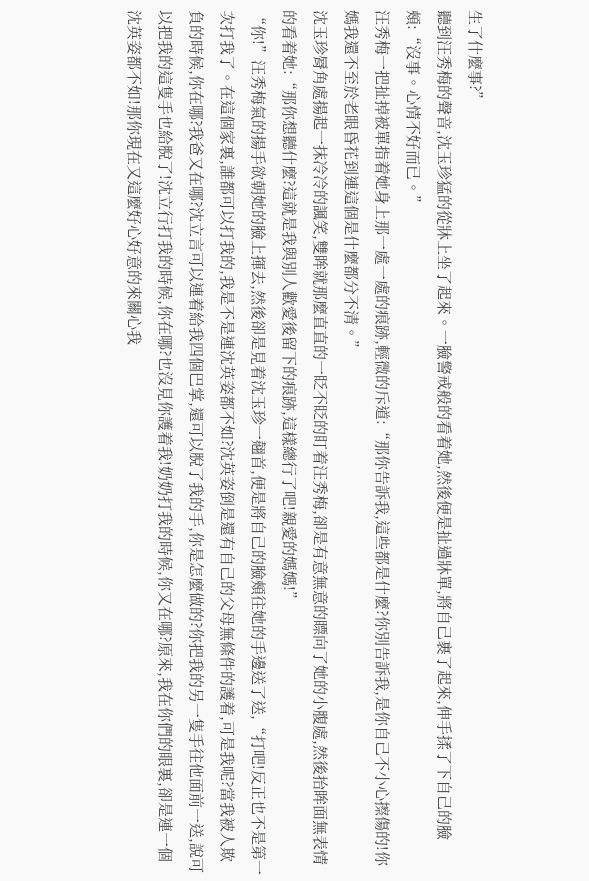生了什麼事?”
聽到汪秀梅的聲音,沈玉珍猛的從牀上坐了起來。一臉警戒般的看着她,然後便是扯過牀單,將自己裹了起來,伸手揉了下自己的臉頰:“沒事。心情不好而已。”
汪秀梅一把扯掉被單指着她身上那一處一處的痕跡,輕微的斥道:“那你告訴我,這些都是什麼?你別告訴我,是你自己不小心擦傷的!你媽我還不至於老眼昏花到連這個是什麼都分不清。”
沈玉珍脣角處揚起一抹冷冷的諷笑,雙眸就那麼直直的一眨不眨的盯着汪秀梅,卻是有意無意的瞟向了她的小腹處,然後抬眸面無表情的看着她:“那你想聽什麼?這就是我與別人歡愛後留下的痕跡,這樣總行了吧!親愛的媽媽!”
“你!”汪秀梅氣的揚手欲朝她的臉上揮去,然後卻是見着沈玉珍一翹首,便是將自己的臉頰往她的手邊送了送,“打吧!反正也不是第一次打我了。在這個家裏,誰都可以打我的,我是不是連沈英姿都不如?沈英姿倒是還有自己的父母無條件的護着,可是我呢?當我被人欺負的時候,你在哪?我爸又在哪?沈立言可以連着給我四個巴掌,還可以脫了我的手,你是怎麼做的?你把我的另一隻手往他面前一送,說可以把我的這隻手也給脫了!沈立行打我的時候,你在哪?也沒見你護着我!奶奶打我的時候,你又在哪?原來,我在你們的眼裏,卻是連一個沈英姿都不如!那你現在又這麼好心好意的來關心我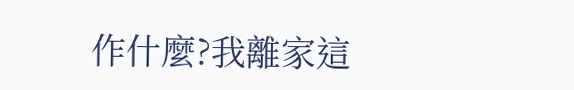作什麼?我離家這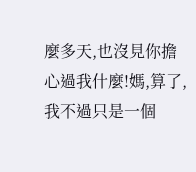麼多天,也沒見你擔心過我什麼!媽,算了,我不過只是一個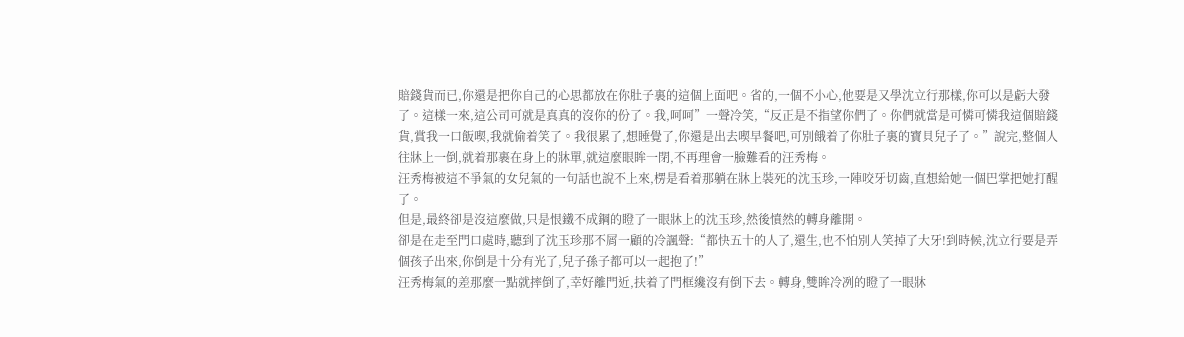賠錢貨而已,你還是把你自己的心思都放在你肚子裏的這個上面吧。省的,一個不小心,他要是又學沈立行那樣,你可以是虧大發了。這樣一來,這公司可就是真真的沒你的份了。我,呵呵”一聲冷笑,“反正是不指望你們了。你們就當是可憐可憐我這個賠錢貨,賞我一口飯喫,我就偷着笑了。我很累了,想睡覺了,你還是出去喫早餐吧,可別餓着了你肚子裏的寶貝兒子了。”說完,整個人往牀上一倒,就着那裹在身上的牀單,就這麼眼眸一閉,不再理會一臉難看的汪秀梅。
汪秀梅被這不爭氣的女兒氣的一句話也說不上來,楞是看着那躺在牀上裝死的沈玉珍,一陣咬牙切齒,直想給她一個巴掌把她打醒了。
但是,最終卻是沒這麼做,只是恨鐵不成鋼的瞪了一眼牀上的沈玉珍,然後憤然的轉身離開。
卻是在走至門口處時,聽到了沈玉珍那不屑一顧的冷諷聲:“都快五十的人了,還生,也不怕別人笑掉了大牙!到時候,沈立行要是弄個孩子出來,你倒是十分有光了,兒子孫子都可以一起抱了!”
汪秀梅氣的差那麼一點就摔倒了,幸好離門近,扶着了門框纔沒有倒下去。轉身,雙眸冷冽的瞪了一眼牀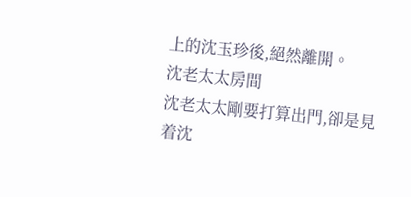上的沈玉珍後,絕然離開。
沈老太太房間
沈老太太剛要打算出門,卻是見着沈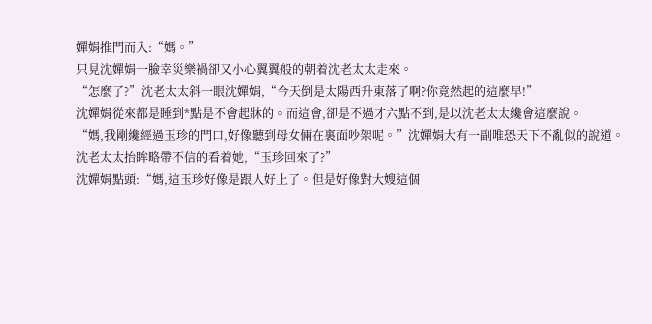嬋娟推門而入:“媽。”
只見沈嬋娟一臉幸災樂禍卻又小心翼翼般的朝着沈老太太走來。
“怎麼了?”沈老太太斜一眼沈嬋娟,“今天倒是太陽西升東落了啊?你竟然起的這麼早!”
沈嬋娟從來都是睡到*點是不會起牀的。而這會,卻是不過才六點不到,是以沈老太太纔會這麼說。
“媽,我剛纔經過玉珍的門口,好像聽到母女倆在裏面吵架呢。”沈嬋娟大有一副唯恐天下不亂似的說道。
沈老太太抬眸略帶不信的看着她,“玉珍回來了?”
沈嬋娟點頭:“媽,這玉珍好像是跟人好上了。但是好像對大嫂這個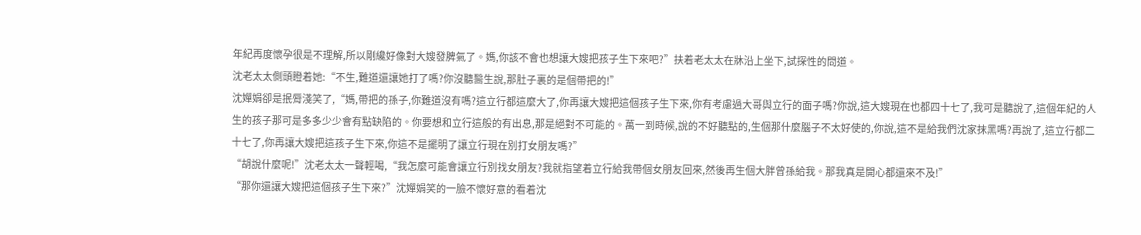年紀再度懷孕很是不理解,所以剛纔好像對大嫂發脾氣了。媽,你該不會也想讓大嫂把孩子生下來吧?”扶着老太太在牀沿上坐下,試探性的問道。
沈老太太側頭瞪着她:“不生,難道還讓她打了嗎?你沒聽醫生說,那肚子裏的是個帶把的!”
沈嬋娟卻是抿脣淺笑了,“媽,帶把的孫子,你難道沒有嗎?這立行都這麼大了,你再讓大嫂把這個孩子生下來,你有考慮過大哥與立行的面子嗎?你說,這大嫂現在也都四十七了,我可是聽說了,這個年紀的人生的孩子那可是多多少少會有點缺陷的。你要想和立行這般的有出息,那是絕對不可能的。萬一到時候,說的不好聽點的,生個那什麼腦子不太好使的,你說,這不是給我們沈家抹黑嗎?再說了,這立行都二十七了,你再讓大嫂把這孩子生下來,你這不是擺明了讓立行現在別打女朋友嗎?”
“胡說什麼呢!”沈老太太一聲輕喝,“我怎麼可能會讓立行別找女朋友?我就指望着立行給我帶個女朋友回來,然後再生個大胖曾孫給我。那我真是開心都還來不及!”
“那你還讓大嫂把這個孩子生下來?”沈嬋娟笑的一臉不懷好意的看着沈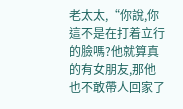老太太,“你說,你這不是在打着立行的臉嗎?他就算真的有女朋友,那他也不敢帶人回家了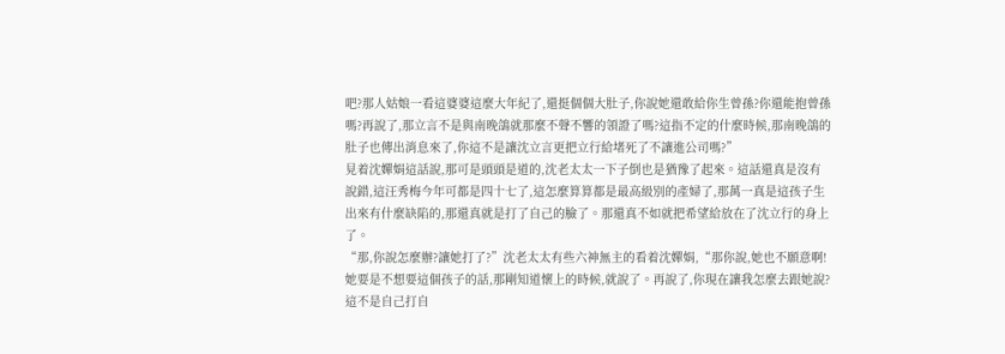吧?那人姑娘一看這婆婆這麼大年紀了,還挺個個大肚子,你說她還敢給你生曾孫?你還能抱曾孫嗎?再說了,那立言不是與南晚鴿就那麼不聲不響的領證了嗎?這指不定的什麼時候,那南晚鴿的肚子也傳出消息來了,你這不是讓沈立言更把立行給堵死了不讓進公司嗎?”
見着沈嬋娟這話說,那可是頭頭是道的,沈老太太一下子倒也是猶豫了起來。這話還真是沒有說錯,這汪秀梅今年可都是四十七了,這怎麼算算都是最高級別的產婦了,那萬一真是這孩子生出來有什麼缺陷的,那還真就是打了自己的臉了。那還真不如就把希望給放在了沈立行的身上了。
“那,你說怎麼辦?讓她打了?”沈老太太有些六神無主的看着沈嬋娟,“那你說,她也不願意啊!她要是不想要這個孩子的話,那剛知道懷上的時候,就說了。再說了,你現在讓我怎麼去跟她說?這不是自己打自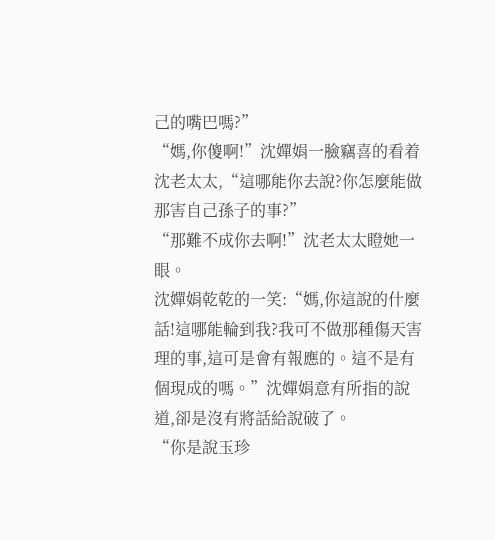己的嘴巴嗎?”
“媽,你傻啊!”沈嬋娟一臉竊喜的看着沈老太太,“這哪能你去說?你怎麼能做那害自己孫子的事?”
“那難不成你去啊!”沈老太太瞪她一眼。
沈嬋娟乾乾的一笑:“媽,你這說的什麼話!這哪能輪到我?我可不做那種傷天害理的事,這可是會有報應的。這不是有個現成的嗎。”沈嬋娟意有所指的說道,卻是沒有將話給說破了。
“你是說玉珍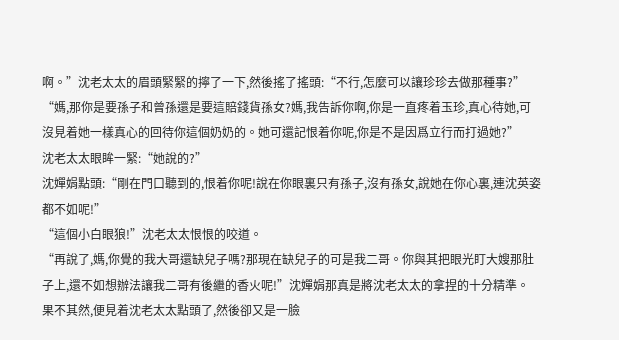啊。”沈老太太的眉頭緊緊的擰了一下,然後搖了搖頭:“不行,怎麼可以讓珍珍去做那種事?”
“媽,那你是要孫子和曾孫還是要這賠錢貨孫女?媽,我告訴你啊,你是一直疼着玉珍,真心待她,可沒見着她一樣真心的回待你這個奶奶的。她可還記恨着你呢,你是不是因爲立行而打過她?”
沈老太太眼眸一緊:“她說的?”
沈嬋娟點頭:“剛在門口聽到的,恨着你呢!說在你眼裏只有孫子,沒有孫女,說她在你心裏,連沈英姿都不如呢!”
“這個小白眼狼!”沈老太太恨恨的咬道。
“再說了,媽,你覺的我大哥還缺兒子嗎?那現在缺兒子的可是我二哥。你與其把眼光盯大嫂那肚子上,還不如想辦法讓我二哥有後繼的香火呢!”沈嬋娟那真是將沈老太太的拿捏的十分精準。
果不其然,便見着沈老太太點頭了,然後卻又是一臉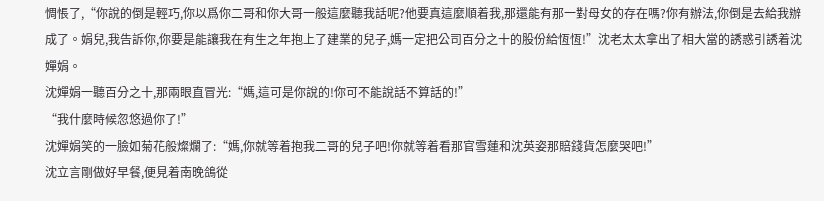惆悵了,“你說的倒是輕巧,你以爲你二哥和你大哥一般這麼聽我話呢?他要真這麼順着我,那還能有那一對母女的存在嗎?你有辦法,你倒是去給我辦成了。娟兒,我告訴你,你要是能讓我在有生之年抱上了建業的兒子,媽一定把公司百分之十的股份給恆恆!”沈老太太拿出了相大當的誘惑引誘着沈嬋娟。
沈嬋娟一聽百分之十,那兩眼直冒光:“媽,這可是你說的!你可不能說話不算話的!”
“我什麼時候忽悠過你了!”
沈嬋娟笑的一臉如菊花般燦爛了:“媽,你就等着抱我二哥的兒子吧!你就等着看那官雪蓮和沈英姿那賠錢貨怎麼哭吧!”
沈立言剛做好早餐,便見着南晚鴿從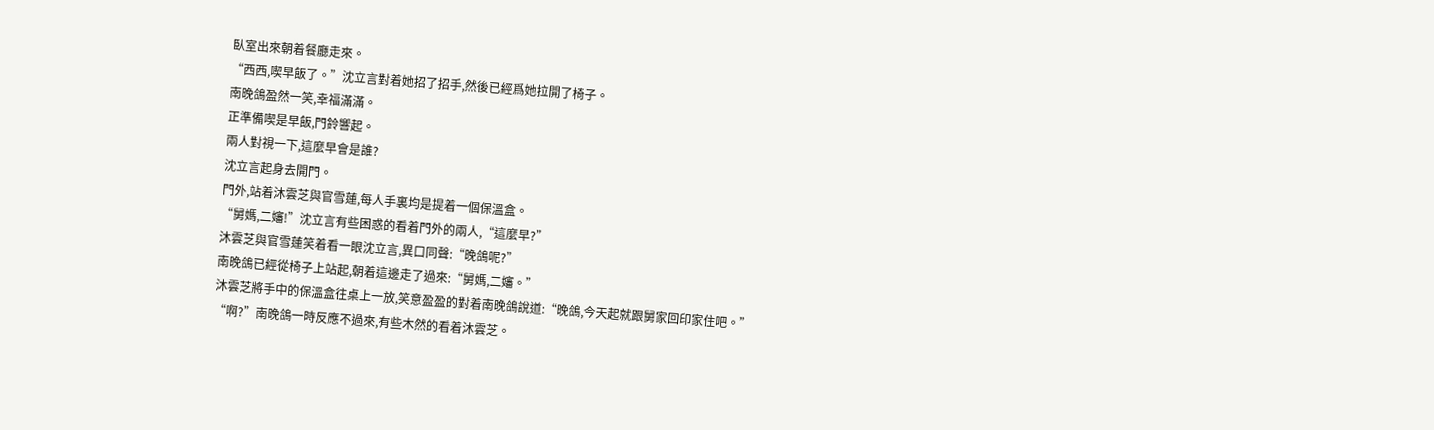臥室出來朝着餐廳走來。
“西西,喫早飯了。”沈立言對着她招了招手,然後已經爲她拉開了椅子。
南晚鴿盈然一笑,幸福滿滿。
正準備喫是早飯,門鈴響起。
兩人對視一下,這麼早會是誰?
沈立言起身去開門。
門外,站着沐雲芝與官雪蓮,每人手裏均是提着一個保溫盒。
“舅媽,二嬸!”沈立言有些困惑的看着門外的兩人,“這麼早?”
沐雲芝與官雪蓮笑着看一眼沈立言,異口同聲:“晚鴿呢?”
南晚鴿已經從椅子上站起,朝着這邊走了過來:“舅媽,二嬸。”
沐雲芝將手中的保溫盒往桌上一放,笑意盈盈的對着南晚鴿說道:“晚鴿,今天起就跟舅家回印家住吧。”
“啊?”南晚鴿一時反應不過來,有些木然的看着沐雲芝。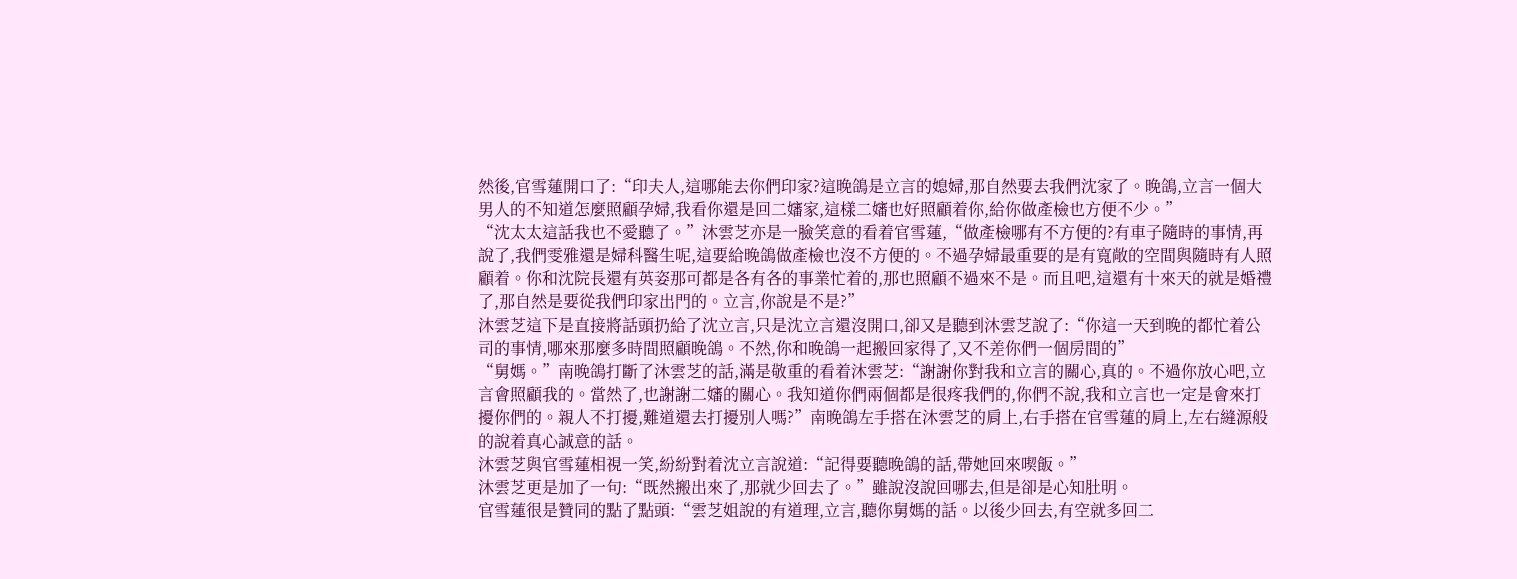然後,官雪蓮開口了:“印夫人,這哪能去你們印家?這晚鴿是立言的媳婦,那自然要去我們沈家了。晚鴿,立言一個大男人的不知道怎麼照顧孕婦,我看你還是回二嬸家,這樣二嬸也好照顧着你,給你做產檢也方便不少。”
“沈太太這話我也不愛聽了。”沐雲芝亦是一臉笑意的看着官雪蓮,“做產檢哪有不方便的?有車子隨時的事情,再說了,我們雯雅還是婦科醫生呢,這要給晚鴿做產檢也沒不方便的。不過孕婦最重要的是有寬敞的空間與隨時有人照顧着。你和沈院長還有英姿那可都是各有各的事業忙着的,那也照顧不過來不是。而且吧,這還有十來天的就是婚禮了,那自然是要從我們印家出門的。立言,你說是不是?”
沐雲芝這下是直接將話頭扔給了沈立言,只是沈立言還沒開口,卻又是聽到沐雲芝說了:“你這一天到晚的都忙着公司的事情,哪來那麼多時間照顧晚鴿。不然,你和晚鴿一起搬回家得了,又不差你們一個房間的”
“舅媽。”南晚鴿打斷了沐雲芝的話,滿是敬重的看着沐雲芝:“謝謝你對我和立言的關心,真的。不過你放心吧,立言會照顧我的。當然了,也謝謝二嬸的關心。我知道你們兩個都是很疼我們的,你們不說,我和立言也一定是會來打擾你們的。親人不打擾,難道還去打擾別人嗎?”南晚鴿左手搭在沐雲芝的肩上,右手搭在官雪蓮的肩上,左右縫源般的說着真心誠意的話。
沐雲芝與官雪蓮相視一笑,紛紛對着沈立言說道:“記得要聽晚鴿的話,帶她回來喫飯。”
沐雲芝更是加了一句:“既然搬出來了,那就少回去了。”雖說沒說回哪去,但是卻是心知肚明。
官雪蓮很是贊同的點了點頭:“雲芝姐說的有道理,立言,聽你舅媽的話。以後少回去,有空就多回二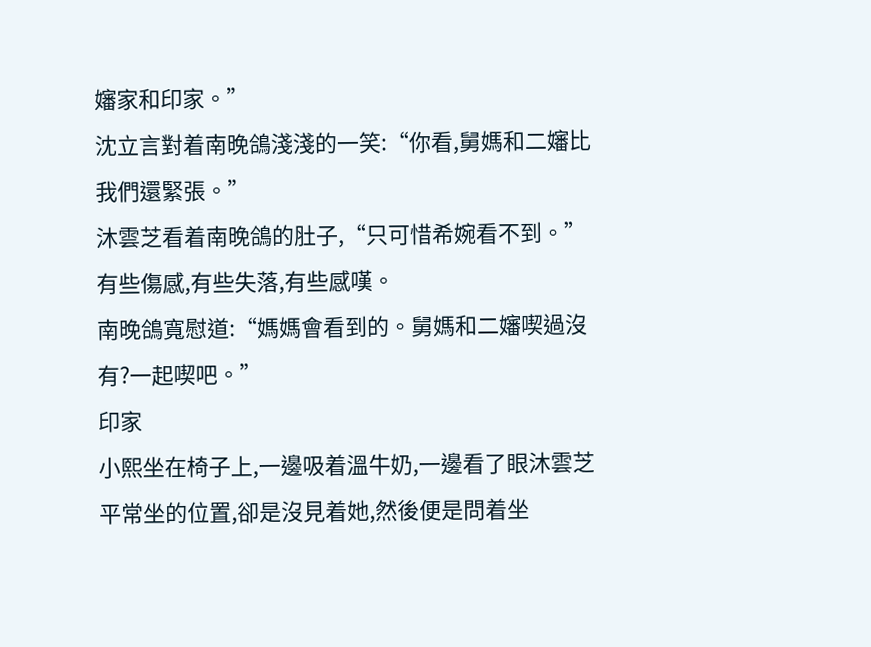嬸家和印家。”
沈立言對着南晚鴿淺淺的一笑:“你看,舅媽和二嬸比我們還緊張。”
沐雲芝看着南晚鴿的肚子,“只可惜希婉看不到。”
有些傷感,有些失落,有些感嘆。
南晚鴿寬慰道:“媽媽會看到的。舅媽和二嬸喫過沒有?一起喫吧。”
印家
小熙坐在椅子上,一邊吸着溫牛奶,一邊看了眼沐雲芝平常坐的位置,卻是沒見着她,然後便是問着坐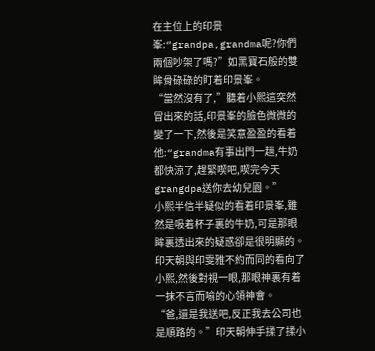在主位上的印景峯:“grandpa,grandma呢?你們兩個吵架了嗎?”如黑寶石般的雙眸骨碌碌的盯着印景峯。
“當然沒有了,”聽着小熙這突然冒出來的話,印景峯的臉色微微的變了一下,然後是笑意盈盈的看着他:“grandma有事出門一趟,牛奶都快涼了,趕緊喫吧,喫完今天grangdpa送你去幼兒園。”
小熙半信半疑似的看着印景峯,雖然是吸着杯子裏的牛奶,可是那眼眸裏透出來的疑惑卻是很明顯的。
印天朝與印雯雅不約而同的看向了小熙,然後對視一眼,那眼神裏有着一抹不言而喻的心領神會。
“爸,還是我送吧,反正我去公司也是順路的。”印天朝伸手揉了揉小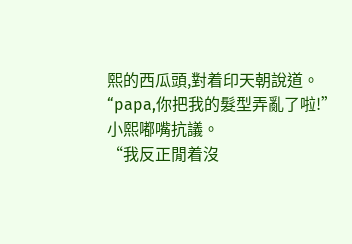熙的西瓜頭,對着印天朝說道。
“papa,你把我的髮型弄亂了啦!”小熙嘟嘴抗議。
“我反正閒着沒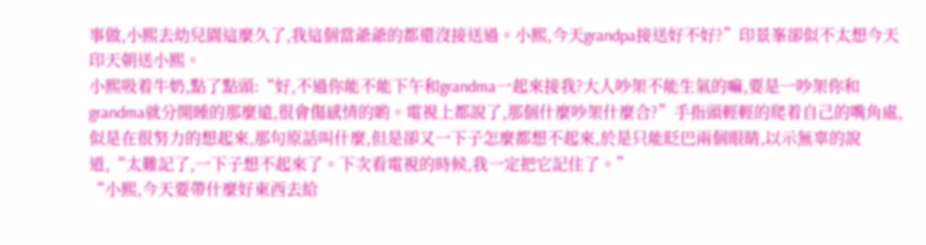事做,小熙去幼兒園這麼久了,我這個當爺爺的都還沒接送過。小熙,今天grandpa接送好不好?”印景峯卻似不太想今天印天朝送小熙。
小熙吸着牛奶,點了點頭:“好,不過你能不能下午和grandma一起來接我?大人吵架不能生氣的嘛,要是一吵架你和grandma就分開睡的那麼遠,很會傷感情的喲。電視上都說了,那個什麼吵架什麼合?”手指頭輕輕的爬着自己的嘴角處,似是在很努力的想起來,那句原話叫什麼,但是卻又一下子怎麼都想不起來,於是只能眨巴兩個眼睛,以示無辜的說道,“太難記了,一下子想不起來了。下次看電視的時候,我一定把它記住了。”
“小熙,今天要帶什麼好東西去給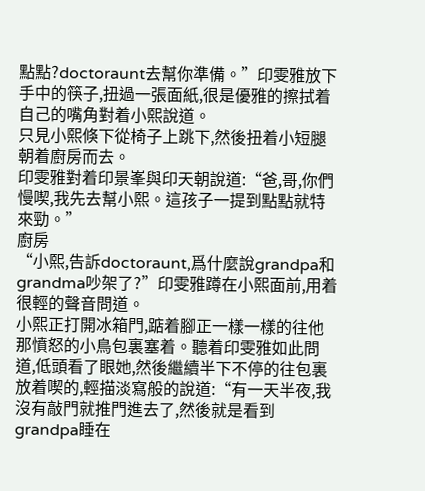點點?doctoraunt去幫你準備。”印雯雅放下手中的筷子,扭過一張面紙,很是優雅的擦拭着自己的嘴角對着小熙說道。
只見小熙倏下從椅子上跳下,然後扭着小短腿朝着廚房而去。
印雯雅對着印景峯與印天朝說道:“爸,哥,你們慢喫,我先去幫小熙。這孩子一提到點點就特來勁。”
廚房
“小熙,告訴doctoraunt,爲什麼說grandpa和grandma吵架了?”印雯雅蹲在小熙面前,用着很輕的聲音問道。
小熙正打開冰箱門,踮着腳正一樣一樣的往他那憤怒的小鳥包裏塞着。聽着印雯雅如此問道,低頭看了眼她,然後繼續半下不停的往包裏放着喫的,輕描淡寫般的說道:“有一天半夜,我沒有敲門就推門進去了,然後就是看到grandpa睡在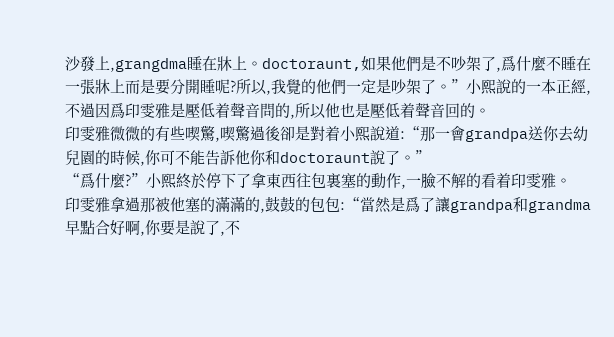沙發上,grangdma睡在牀上。doctoraunt,如果他們是不吵架了,爲什麼不睡在一張牀上而是要分開睡呢?所以,我覺的他們一定是吵架了。”小熙說的一本正經,不過因爲印雯雅是壓低着聲音問的,所以他也是壓低着聲音回的。
印雯雅微微的有些喫驚,喫驚過後卻是對着小熙說道:“那一會grandpa送你去幼兒園的時候,你可不能告訴他你和doctoraunt說了。”
“爲什麼?”小熙終於停下了拿東西往包裏塞的動作,一臉不解的看着印雯雅。
印雯雅拿過那被他塞的滿滿的,鼓鼓的包包:“當然是爲了讓grandpa和grandma早點合好啊,你要是說了,不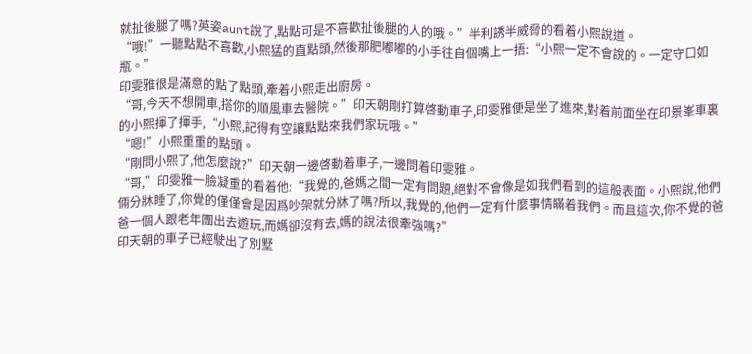就扯後腿了嗎?英姿aunt說了,點點可是不喜歡扯後腿的人的哦。”半利誘半威脅的看着小熙說道。
“哦!”一聽點點不喜歡,小熙猛的直點頭,然後那肥嘟嘟的小手往自個嘴上一捂:“小熙一定不會說的。一定守口如瓶。”
印雯雅很是滿意的點了點頭,牽着小熙走出廚房。
“哥,今天不想開車,搭你的順風車去醫院。”印天朝剛打算啓動車子,印雯雅便是坐了進來,對着前面坐在印景峯車裏的小熙揮了揮手,“小熙,記得有空讓點點來我們家玩哦。”
“嗯!”小熙重重的點頭。
“剛問小熙了,他怎麼說?”印天朝一邊啓動着車子,一邊問着印雯雅。
“哥,”印雯雅一臉凝重的看着他:“我覺的,爸媽之間一定有問題,絕對不會像是如我們看到的這般表面。小熙說,他們倆分牀睡了,你覺的僅僅會是因爲吵架就分牀了嗎?所以,我覺的,他們一定有什麼事情瞞着我們。而且這次,你不覺的爸爸一個人跟老年團出去遊玩,而媽卻沒有去,媽的說法很牽強嗎?”
印天朝的車子已經駛出了別墅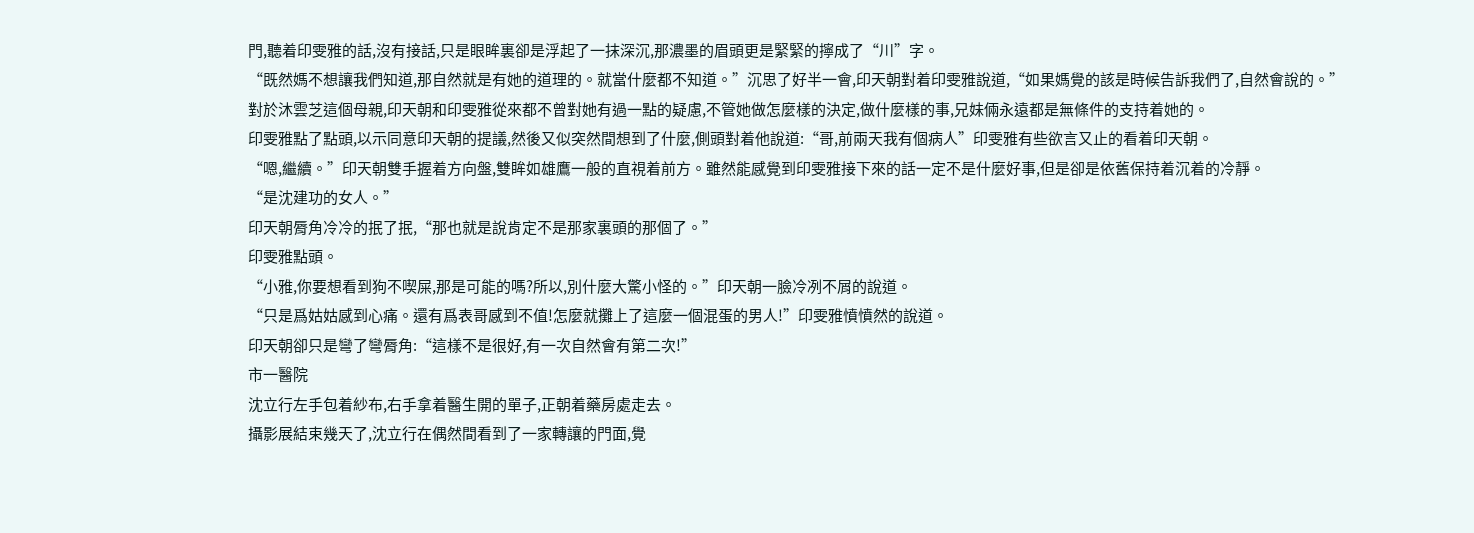門,聽着印雯雅的話,沒有接話,只是眼眸裏卻是浮起了一抹深沉,那濃墨的眉頭更是緊緊的擰成了“川”字。
“既然媽不想讓我們知道,那自然就是有她的道理的。就當什麼都不知道。”沉思了好半一會,印天朝對着印雯雅說道,“如果媽覺的該是時候告訴我們了,自然會說的。”
對於沐雲芝這個母親,印天朝和印雯雅從來都不曾對她有過一點的疑慮,不管她做怎麼樣的決定,做什麼樣的事,兄妹倆永遠都是無條件的支持着她的。
印雯雅點了點頭,以示同意印天朝的提議,然後又似突然間想到了什麼,側頭對着他說道:“哥,前兩天我有個病人”印雯雅有些欲言又止的看着印天朝。
“嗯,繼續。”印天朝雙手握着方向盤,雙眸如雄鷹一般的直視着前方。雖然能感覺到印雯雅接下來的話一定不是什麼好事,但是卻是依舊保持着沉着的冷靜。
“是沈建功的女人。”
印天朝脣角冷冷的抿了抿,“那也就是說肯定不是那家裏頭的那個了。”
印雯雅點頭。
“小雅,你要想看到狗不喫屎,那是可能的嗎?所以,別什麼大驚小怪的。”印天朝一臉冷冽不屑的說道。
“只是爲姑姑感到心痛。還有爲表哥感到不值!怎麼就攤上了這麼一個混蛋的男人!”印雯雅憤憤然的說道。
印天朝卻只是彎了彎脣角:“這樣不是很好,有一次自然會有第二次!”
市一醫院
沈立行左手包着紗布,右手拿着醫生開的單子,正朝着藥房處走去。
攝影展結束幾天了,沈立行在偶然間看到了一家轉讓的門面,覺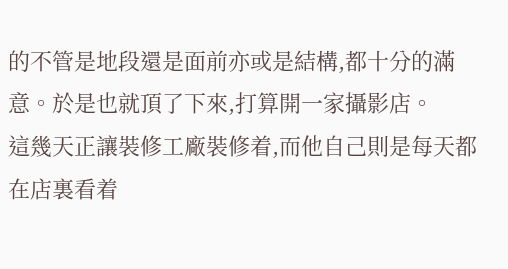的不管是地段還是面前亦或是結構,都十分的滿意。於是也就頂了下來,打算開一家攝影店。
這幾天正讓裝修工廠裝修着,而他自己則是每天都在店裏看着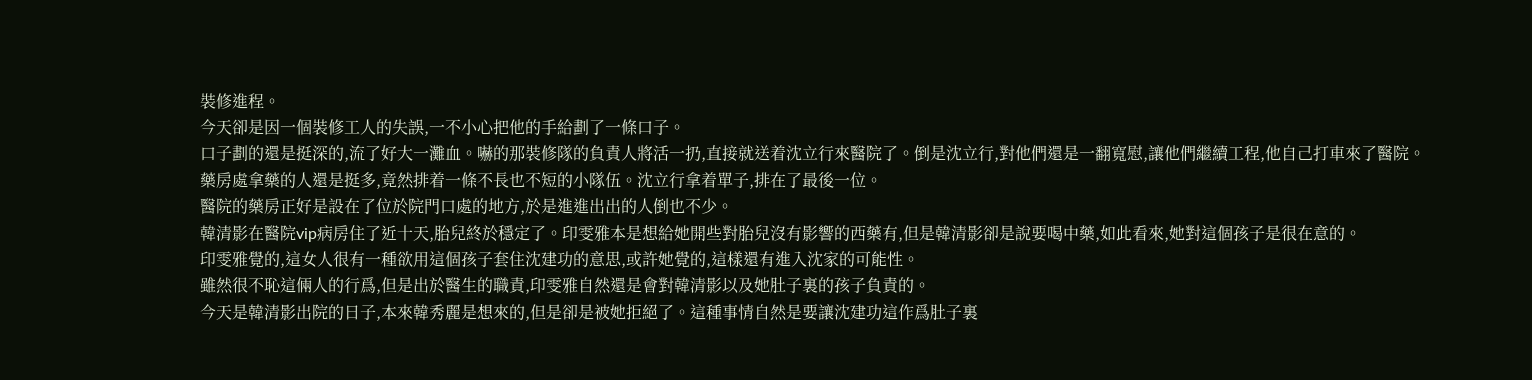裝修進程。
今天卻是因一個裝修工人的失誤,一不小心把他的手給劃了一條口子。
口子劃的還是挺深的,流了好大一灘血。嚇的那裝修隊的負責人將活一扔,直接就送着沈立行來醫院了。倒是沈立行,對他們還是一翻寬慰,讓他們繼續工程,他自己打車來了醫院。
藥房處拿藥的人還是挺多,竟然排着一條不長也不短的小隊伍。沈立行拿着單子,排在了最後一位。
醫院的藥房正好是設在了位於院門口處的地方,於是進進出出的人倒也不少。
韓清影在醫院vip病房住了近十天,胎兒終於穩定了。印雯雅本是想給她開些對胎兒沒有影響的西藥有,但是韓清影卻是說要喝中藥,如此看來,她對這個孩子是很在意的。
印雯雅覺的,這女人很有一種欲用這個孩子套住沈建功的意思,或許她覺的,這樣還有進入沈家的可能性。
雖然很不恥這倆人的行爲,但是出於醫生的職責,印雯雅自然還是會對韓清影以及她肚子裏的孩子負責的。
今天是韓清影出院的日子,本來韓秀麗是想來的,但是卻是被她拒絕了。這種事情自然是要讓沈建功這作爲肚子裏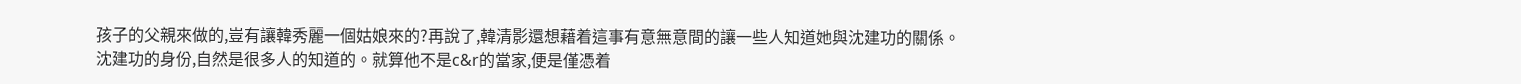孩子的父親來做的,豈有讓韓秀麗一個姑娘來的?再說了,韓清影還想藉着這事有意無意間的讓一些人知道她與沈建功的關係。
沈建功的身份,自然是很多人的知道的。就算他不是c&r的當家,便是僅憑着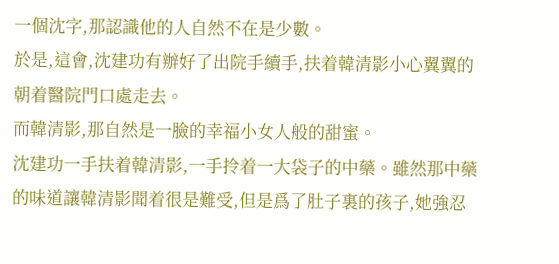一個沈字,那認識他的人自然不在是少數。
於是,這會,沈建功有辦好了出院手續手,扶着韓清影小心翼翼的朝着醫院門口處走去。
而韓清影,那自然是一臉的幸福小女人般的甜蜜。
沈建功一手扶着韓清影,一手拎着一大袋子的中藥。雖然那中藥的味道讓韓清影聞着很是難受,但是爲了肚子裏的孩子,她強忍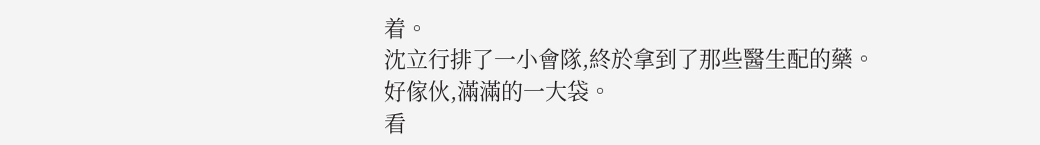着。
沈立行排了一小會隊,終於拿到了那些醫生配的藥。
好傢伙,滿滿的一大袋。
看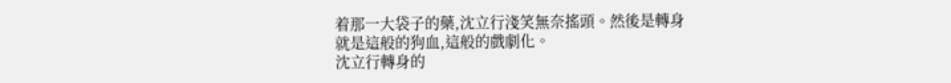着那一大袋子的藥,沈立行淺笑無奈搖頭。然後是轉身
就是這般的狗血,這般的戲劇化。
沈立行轉身的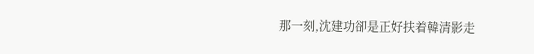那一刻,沈建功卻是正好扶着韓清影走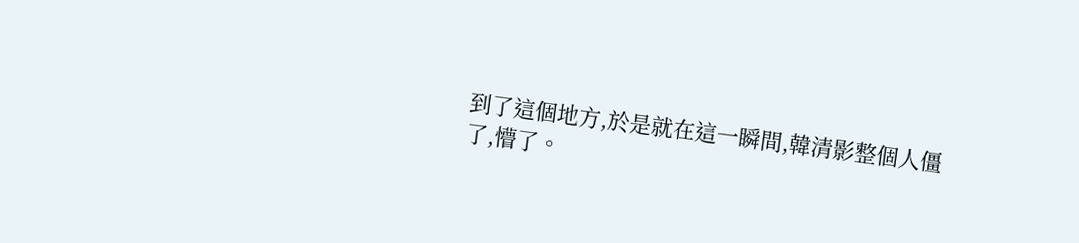到了這個地方,於是就在這一瞬間,韓清影整個人僵了,懵了。